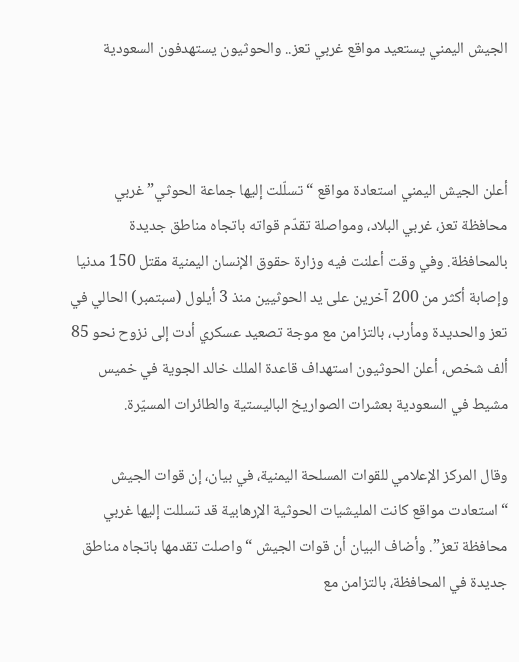الجيش اليمني يستعيد مواقع غربي تعز.. والحوثيون يستهدفون السعودية



أعلن الجيش اليمني استعادة مواقع “تسلّلت إليها جماعة الحوثي” غربي محافظة تعز، غربي البلاد، ومواصلة تقدّم قواته باتجاه مناطق جديدة بالمحافظة. وفي وقت أعلنت فيه وزارة حقوق الإنسان اليمنية مقتل 150 مدنيا وإصابة أكثر من 200 آخرين على يد الحوثيين منذ 3 أيلول (سبتمبر) الحالي في تعز والحديدة ومأرب، بالتزامن مع موجة تصعيد عسكري أدت إلى نزوح نحو 85 ألف شخص، أعلن الحوثيون استهداف قاعدة الملك خالد الجوية في خميس مشيط في السعودية بعشرات الصواريخ الباليستية والطائرات المسيّرة.

وقال المركز الإعلامي للقوات المسلحة اليمنية، في بيان، إن قوات الجيش “استعادت مواقع كانت المليشيات الحوثية الإرهابية قد تسللت إليها غربي محافظة تعز”. وأضاف البيان أن قوات الجيش “واصلت تقدمها باتجاه مناطق جديدة في المحافظة، بالتزامن مع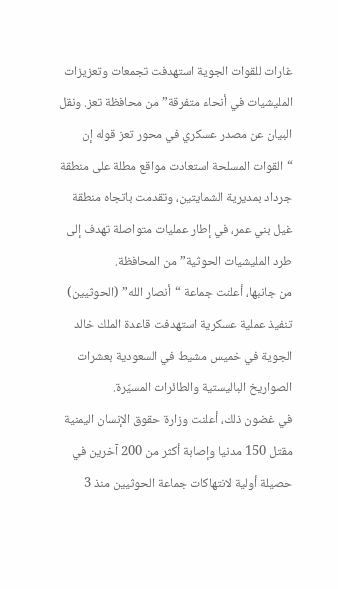غارات للقوات الجوية استهدفت تجمعات وتعزيزات المليشيات في أنحاء متفرقة” من محافظة تعز. ونقل البيان عن مصدر عسكري في محور تعز قوله إن “القوات المسلحة استعادت مواقع مطلة على منطقة جرداد بمديرية الشمايتين، وتقدمت باتجاه منطقة غيل بني عمر، في إطار عمليات متواصلة تهدف إلى طرد المليشيات الحوثية” من المحافظة.
من جانبها، أعلنت جماعة “أنصار الله” (الحوثيين) تنفيذ عملية عسكرية استهدفت قاعدة الملك خالد الجوية في خميس مشيط في السعودية بعشرات الصواريخ الباليستية والطائرات المسيّرة.
في غضون ذلك، أعلنت وزارة حقوق الإنسان اليمنية مقتل 150 مدنيا وإصابة أكثر من 200 آخرين في حصيلة أولية لانتهاكات جماعة الحوثيين منذ 3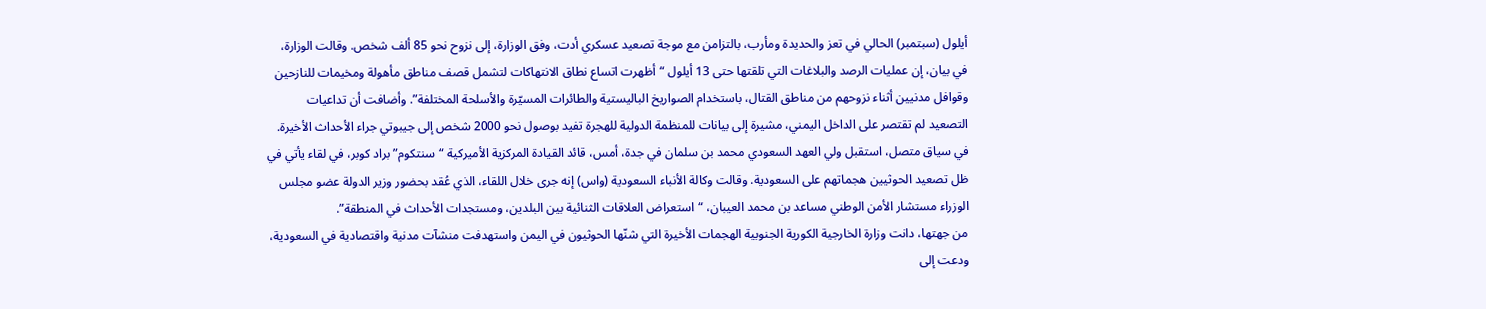أيلول (سبتمبر) الحالي في تعز والحديدة ومأرب، بالتزامن مع موجة تصعيد عسكري أدت، وفق الوزارة، إلى نزوح نحو 85 ألف شخص. وقالت الوزارة، في بيان، إن عمليات الرصد والبلاغات التي تلقتها حتى 13 أيلول “أظهرت اتساع نطاق الانتهاكات لتشمل قصف مناطق مأهولة ومخيمات للنازحين وقوافل مدنيين أثناء نزوحهم من مناطق القتال، باستخدام الصواريخ الباليستية والطائرات المسيّرة والأسلحة المختلفة”. وأضافت أن تداعيات التصعيد لم تقتصر على الداخل اليمني، مشيرة إلى بيانات للمنظمة الدولية للهجرة تفيد بوصول نحو 2000 شخص إلى جيبوتي جراء الأحداث الأخيرة.
في سياق متصل، استقبل ولي العهد السعودي محمد بن سلمان في جدة، أمس، قائد القيادة المركزية الأميركية “سنتكوم” براد كوبر، في لقاء يأتي في ظل تصعيد الحوثيين هجماتهم على السعودية. وقالت وكالة الأنباء السعودية (واس) إنه جرى خلال اللقاء، الذي عُقد بحضور وزير الدولة عضو مجلس الوزراء مستشار الأمن الوطني مساعد بن محمد العيبان، “استعراض العلاقات الثنائية بين البلدين، ومستجدات الأحداث في المنطقة”.
من جهتها، دانت وزارة الخارجية الكورية الجنوبية الهجمات الأخيرة التي شنّها الحوثيون في اليمن واستهدفت منشآت مدنية واقتصادية في السعودية، ودعت إلى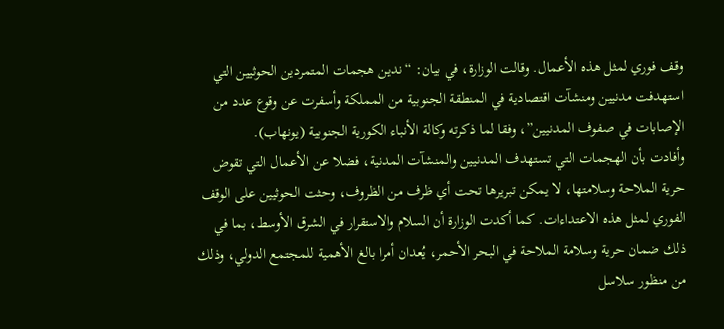وقف فوري لمثل هذه الأعمال. وقالت الوزارة، في بيان: “ندين هجمات المتمردين الحوثيين التي استهدفت مدنيين ومنشآت اقتصادية في المنطقة الجنوبية من المملكة وأسفرت عن وقوع عدد من الإصابات في صفوف المدنيين”، وفقا لما ذكرته وكالة الأنباء الكورية الجنوبية (يونهاب).
وأفادت بأن الهجمات التي تستهدف المدنيين والمنشآت المدنية، فضلا عن الأعمال التي تقوض حرية الملاحة وسلامتها، لا يمكن تبريرها تحت أي ظرف من الظروف، وحثت الحوثيين على الوقف الفوري لمثل هذه الاعتداءات. كما أكدت الوزارة أن السلام والاستقرار في الشرق الأوسط، بما في ذلك ضمان حرية وسلامة الملاحة في البحر الأحمر، يُعدان أمرا بالغ الأهمية للمجتمع الدولي، وذلك من منظور سلاسل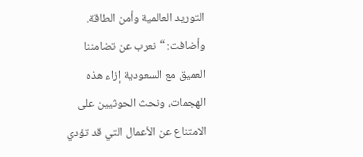التوريد العالمية وأمن الطاقة.
وأضافت: “نعرب عن تضامننا العميق مع السعودية إزاء هذه الهجمات، ونحث الحوثيين على الامتناع عن الأعمال التي قد تؤدي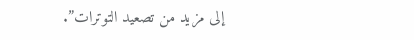إلى مزيد من تصعيد التوترات”.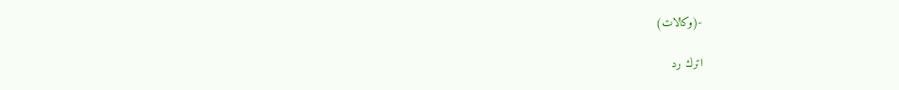-(وكالات)

اترك رد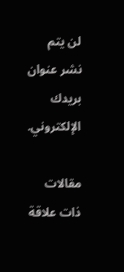لن يتم نشر عنوان بريدك الإلكتروني.

مقالات ذات علاقة